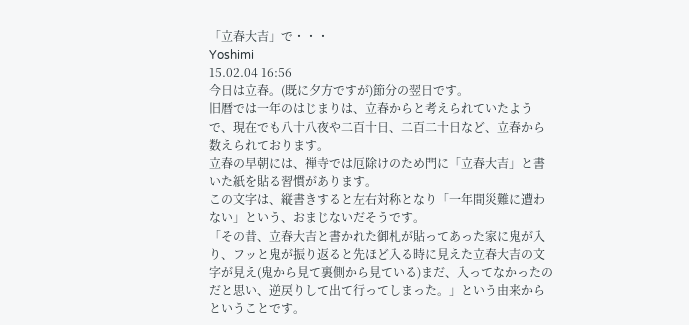「立春大吉」で・・・
Yoshimi
15.02.04 16:56
今日は立春。(既に夕方ですが)節分の翌日です。
旧暦では一年のはじまりは、立春からと考えられていたようで、現在でも八十八夜や二百十日、二百二十日など、立春から数えられております。
立春の早朝には、禅寺では厄除けのため門に「立春大吉」と書いた紙を貼る習慣があります。
この文字は、縦書きすると左右対称となり「一年間災難に遭わない」という、おまじないだそうです。
「その昔、立春大吉と書かれた御札が貼ってあった家に鬼が入り、フッと鬼が振り返ると先ほど入る時に見えた立春大吉の文字が見え(鬼から見て裏側から見ている)まだ、入ってなかったのだと思い、逆戻りして出て行ってしまった。」という由来からということです。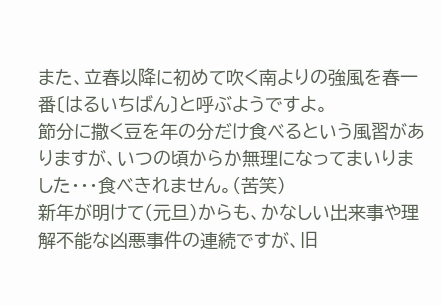また、立春以降に初めて吹く南よりの強風を春一番〔はるいちばん〕と呼ぶようですよ。
節分に撒く豆を年の分だけ食べるという風習がありますが、いつの頃からか無理になってまいりました・・・食べきれません。(苦笑)
新年が明けて(元旦)からも、かなしい出来事や理解不能な凶悪事件の連続ですが、旧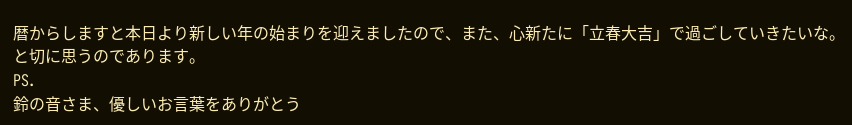暦からしますと本日より新しい年の始まりを迎えましたので、また、心新たに「立春大吉」で過ごしていきたいな。と切に思うのであります。
PS.
鈴の音さま、優しいお言葉をありがとう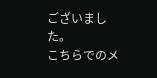ございました。
こちらでのメ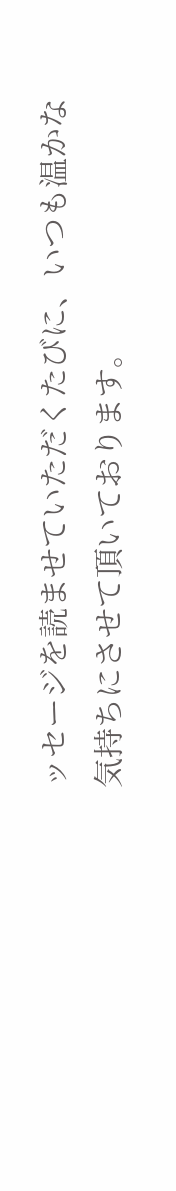ッセージを読ませていただくたびに、いつも温かな気持ちにさせて頂いております。